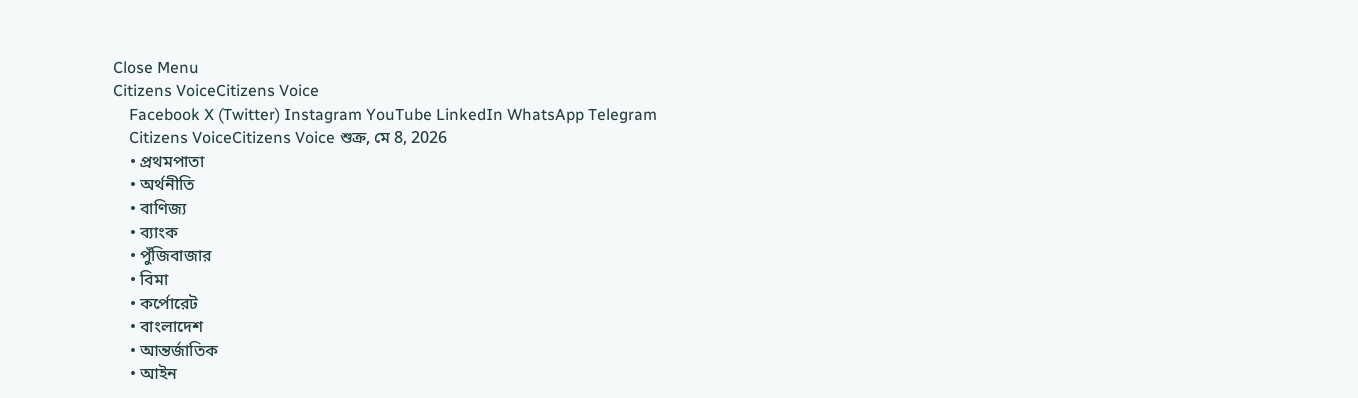Close Menu
Citizens VoiceCitizens Voice
    Facebook X (Twitter) Instagram YouTube LinkedIn WhatsApp Telegram
    Citizens VoiceCitizens Voice শুক্র, মে 8, 2026
    • প্রথমপাতা
    • অর্থনীতি
    • বাণিজ্য
    • ব্যাংক
    • পুঁজিবাজার
    • বিমা
    • কর্পোরেট
    • বাংলাদেশ
    • আন্তর্জাতিক
    • আইন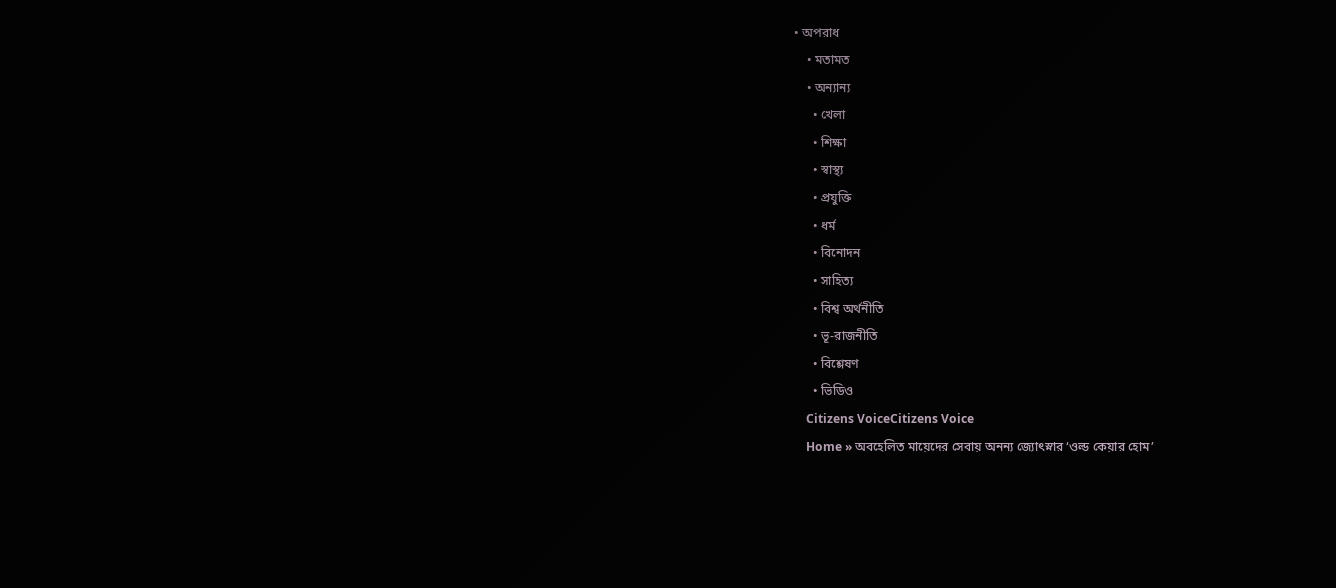• অপরাধ
    • মতামত
    • অন্যান্য
      • খেলা
      • শিক্ষা
      • স্বাস্থ্য
      • প্রযুক্তি
      • ধর্ম
      • বিনোদন
      • সাহিত্য
      • বিশ্ব অর্থনীতি
      • ভূ-রাজনীতি
      • বিশ্লেষণ
      • ভিডিও
    Citizens VoiceCitizens Voice
    Home » অবহেলিত মায়েদের সেবায় অনন্য জ্যোৎস্নার ‘ওল্ড কেয়ার হোম’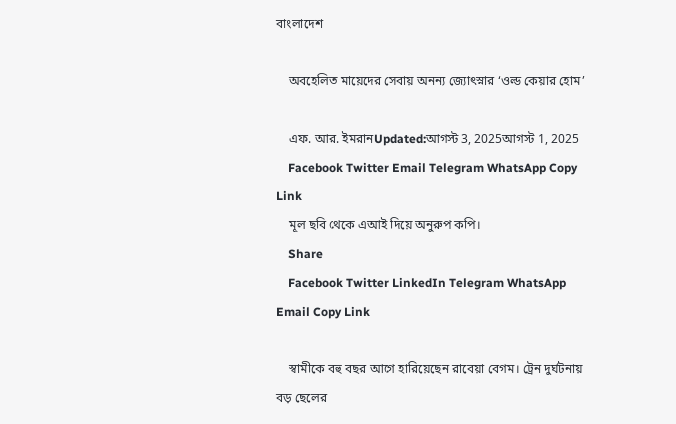বাংলাদেশ

    অবহেলিত মায়েদের সেবায় অনন্য জ্যোৎস্নার ‘ওল্ড কেয়ার হোম’

    এফ. আর. ইমরানUpdated:আগস্ট 3, 2025আগস্ট 1, 2025
    Facebook Twitter Email Telegram WhatsApp Copy Link
    মূল ছবি থেকে এআই দিয়ে অনুরুপ কপি।
    Share
    Facebook Twitter LinkedIn Telegram WhatsApp Email Copy Link

    স্বামীকে বহু বছর আগে হারিয়েছেন রাবেয়া বেগম। ট্রেন দুর্ঘটনায় বড় ছেলের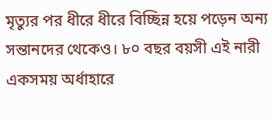মৃত্যুর পর ধীরে ধীরে বিচ্ছিন্ন হয়ে পড়েন অন্য সন্তানদের থেকেও। ৮০ বছর বয়সী এই নারী একসময় অর্ধাহারে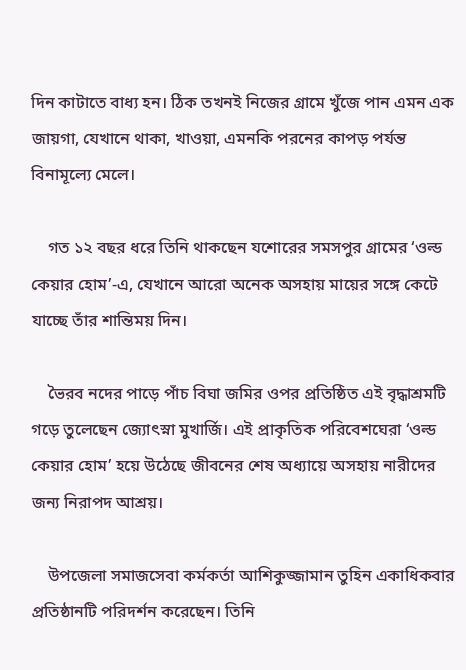দিন কাটাতে বাধ্য হন। ঠিক তখনই নিজের গ্রামে খুঁজে পান এমন এক জায়গা, যেখানে থাকা, খাওয়া, এমনকি পরনের কাপড় পর্যন্ত বিনামূল্যে মেলে।

    গত ১২ বছর ধরে তিনি থাকছেন যশোরের সমসপুর গ্রামের ‘ওল্ড কেয়ার হোম’-এ, যেখানে আরো অনেক অসহায় মায়ের সঙ্গে কেটে যাচ্ছে তাঁর শান্তিময় দিন।

    ভৈরব নদের পাড়ে পাঁচ বিঘা জমির ওপর প্রতিষ্ঠিত এই বৃদ্ধাশ্রমটি গড়ে তুলেছেন জ্যোৎস্না মুখার্জি। এই প্রাকৃতিক পরিবেশঘেরা ‘ওল্ড কেয়ার হোম’ হয়ে উঠেছে জীবনের শেষ অধ্যায়ে অসহায় নারীদের জন্য নিরাপদ আশ্রয়।

    উপজেলা সমাজসেবা কর্মকর্তা আশিকুজ্জামান তুহিন একাধিকবার প্রতিষ্ঠানটি পরিদর্শন করেছেন। তিনি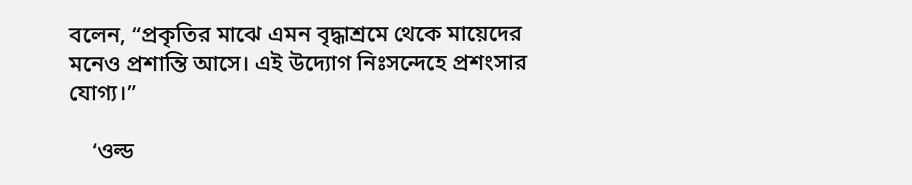বলেন, “প্রকৃতির মাঝে এমন বৃদ্ধাশ্রমে থেকে মায়েদের মনেও প্রশান্তি আসে। এই উদ্যোগ নিঃসন্দেহে প্রশংসার যোগ্য।”

    ‘ওল্ড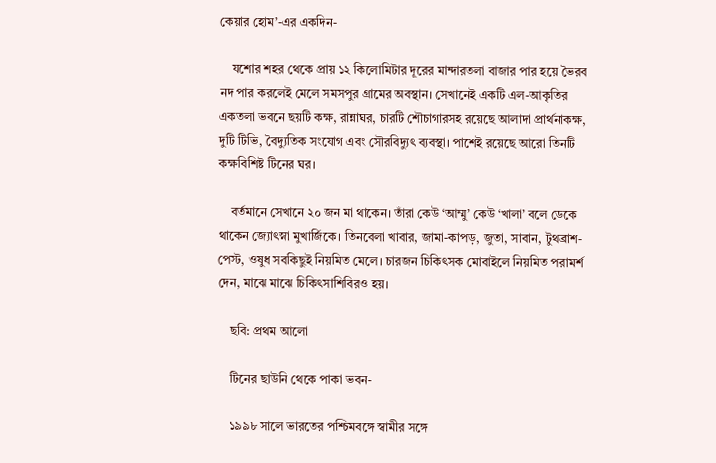কেয়ার হোম’-এর একদিন-

    যশোর শহর থেকে প্রায় ১২ কিলোমিটার দূরের মান্দারতলা বাজার পার হয়ে ভৈরব নদ পার করলেই মেলে সমসপুর গ্রামের অবস্থান। সেখানেই একটি এল-আকৃতির একতলা ভবনে ছয়টি কক্ষ, রান্নাঘর, চারটি শৌচাগারসহ রয়েছে আলাদা প্রার্থনাকক্ষ, দুটি টিভি, বৈদ্যুতিক সংযোগ এবং সৌরবিদ্যুৎ ব্যবস্থা। পাশেই রয়েছে আরো তিনটি কক্ষবিশিষ্ট টিনের ঘর।

    বর্তমানে সেখানে ২০ জন মা থাকেন। তাঁরা কেউ ‘আম্মু’ কেউ ‘খালা’ বলে ডেকে থাকেন জ্যোৎস্না মুখার্জিকে। তিনবেলা খাবার, জামা-কাপড়, জুতা, সাবান, টুথব্রাশ-পেস্ট, ওষুধ সবকিছুই নিয়মিত মেলে। চারজন চিকিৎসক মোবাইলে নিয়মিত পরামর্শ দেন, মাঝে মাঝে চিকিৎসাশিবিরও হয়।

    ছবি: প্রথম আলো

    টিনের ছাউনি থেকে পাকা ভবন-

    ১৯৯৮ সালে ভারতের পশ্চিমবঙ্গে স্বামীর সঙ্গে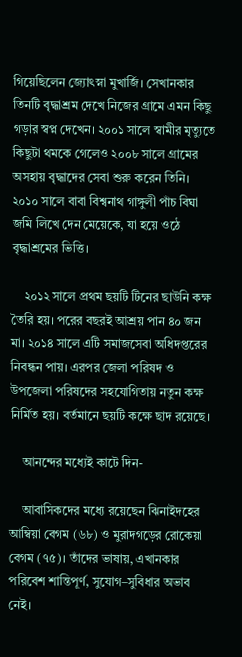গিয়েছিলেন জ্যোৎস্না মুখার্জি। সেখানকার তিনটি বৃদ্ধাশ্রম দেখে নিজের গ্রামে এমন কিছু গড়ার স্বপ্ন দেখেন। ২০০১ সালে স্বামীর মৃত্যুতে কিছুটা থমকে গেলেও ২০০৮ সালে গ্রামের অসহায় বৃদ্ধাদের সেবা শুরু করেন তিনি। ২০১০ সালে বাবা বিশ্বনাথ গাঙ্গুলী পাঁচ বিঘা জমি লিখে দেন মেয়েকে, যা হয়ে ওঠে বৃদ্ধাশ্রমের ভিত্তি।

    ২০১২ সালে প্রথম ছয়টি টিনের ছাউনি কক্ষ তৈরি হয়। পরের বছরই আশ্রয় পান ৪০ জন মা। ২০১৪ সালে এটি সমাজসেবা অধিদপ্তরের নিবন্ধন পায়। এরপর জেলা পরিষদ ও উপজেলা পরিষদের সহযোগিতায় নতুন কক্ষ নির্মিত হয়। বর্তমানে ছয়টি কক্ষে ছাদ রয়েছে।

    আনন্দের মধ্যেই কাটে দিন-

    আবাসিকদের মধ্যে রয়েছেন ঝিনাইদহের আম্বিয়া বেগম (৬৮) ও মুরাদগড়ের রোকেয়া বেগম (৭৫)। তাঁদের ভাষায়, এখানকার পরিবেশ শান্তিপূর্ণ, সুযোগ–সুবিধার অভাব নেই।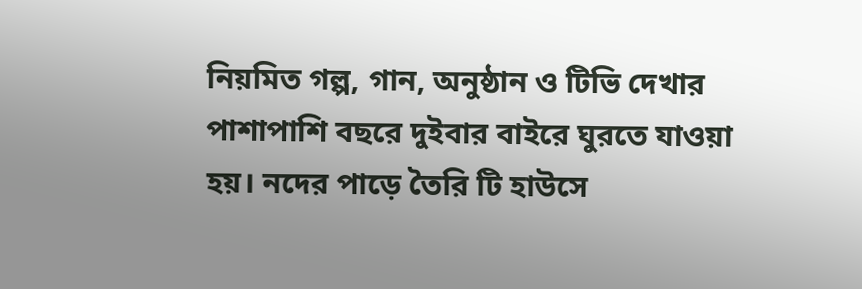নিয়মিত গল্প, গান, অনুষ্ঠান ও টিভি দেখার পাশাপাশি বছরে দুইবার বাইরে ঘুরতে যাওয়া হয়। নদের পাড়ে তৈরি টি হাউসে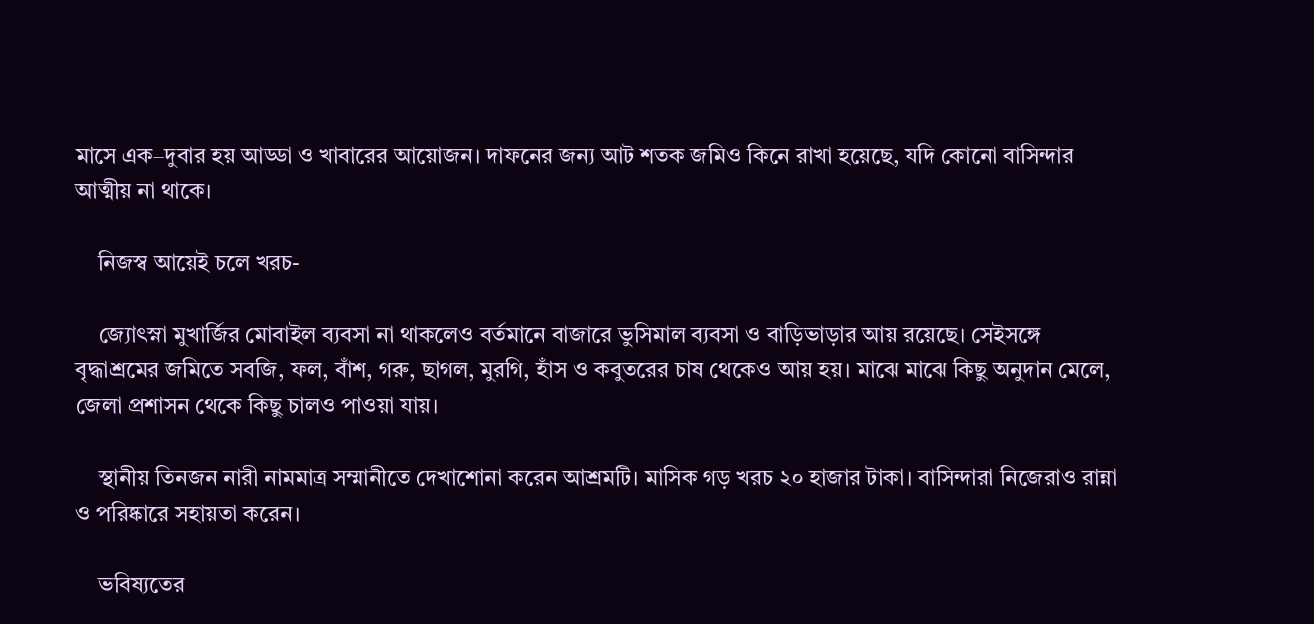মাসে এক–দুবার হয় আড্ডা ও খাবারের আয়োজন। দাফনের জন্য আট শতক জমিও কিনে রাখা হয়েছে, যদি কোনো বাসিন্দার আত্মীয় না থাকে।

    নিজস্ব আয়েই চলে খরচ-

    জ্যোৎস্না মুখার্জির মোবাইল ব্যবসা না থাকলেও বর্তমানে বাজারে ভুসিমাল ব্যবসা ও বাড়িভাড়ার আয় রয়েছে। সেইসঙ্গে বৃদ্ধাশ্রমের জমিতে সবজি, ফল, বাঁশ, গরু, ছাগল, মুরগি, হাঁস ও কবুতরের চাষ থেকেও আয় হয়। মাঝে মাঝে কিছু অনুদান মেলে, জেলা প্রশাসন থেকে কিছু চালও পাওয়া যায়।

    স্থানীয় তিনজন নারী নামমাত্র সম্মানীতে দেখাশোনা করেন আশ্রমটি। মাসিক গড় খরচ ২০ হাজার টাকা। বাসিন্দারা নিজেরাও রান্না ও পরিষ্কারে সহায়তা করেন।

    ভবিষ্যতের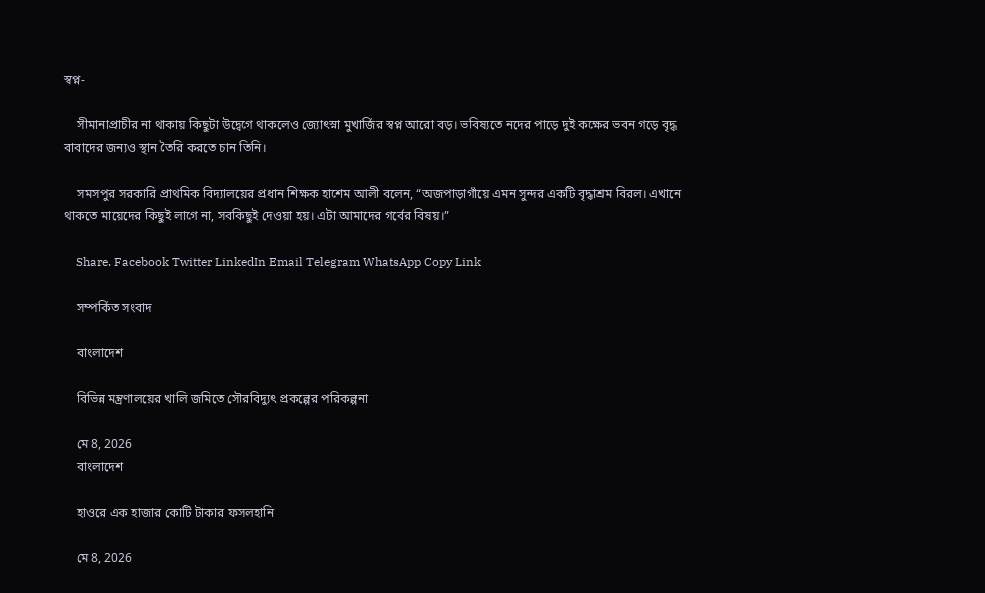স্বপ্ন-

    সীমানাপ্রাচীর না থাকায় কিছুটা উদ্বেগে থাকলেও জ্যোৎস্না মুখার্জির স্বপ্ন আরো বড়। ভবিষ্যতে নদের পাড়ে দুই কক্ষের ভবন গড়ে বৃদ্ধ বাবাদের জন্যও স্থান তৈরি করতে চান তিনি।

    সমসপুর সরকারি প্রাথমিক বিদ্যালয়ের প্রধান শিক্ষক হাশেম আলী বলেন, “অজপাড়াগাঁয়ে এমন সুন্দর একটি বৃদ্ধাশ্রম বিরল। এখানে থাকতে মায়েদের কিছুই লাগে না, সবকিছুই দেওয়া হয়। এটা আমাদের গর্বের বিষয়।”

    Share. Facebook Twitter LinkedIn Email Telegram WhatsApp Copy Link

    সম্পর্কিত সংবাদ

    বাংলাদেশ

    বিভিন্ন মন্ত্রণালয়ের খালি জমিতে সৌরবিদ্যুৎ প্রকল্পের পরিকল্পনা

    মে 8, 2026
    বাংলাদেশ

    হাওরে এক হাজার কোটি টাকার ফসলহানি

    মে 8, 2026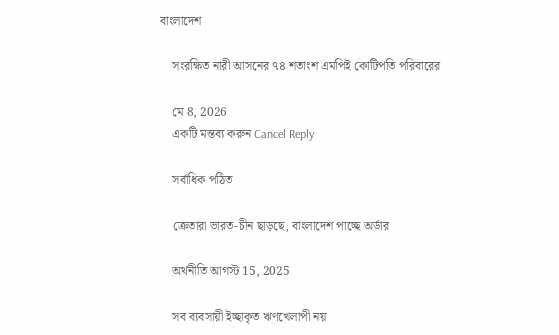বাংলাদেশ

    সংরক্ষিত নারী আসনের ৭৪ শতাংশ এমপিই কোটিপতি পরিবারের

    মে 8, 2026
    একটি মন্তব্য করুন Cancel Reply

    সর্বাধিক পঠিত

    ক্রেতারা ভারত-চীন ছাড়ছে, বাংলাদেশ পাচ্ছে অর্ডার

    অর্থনীতি আগস্ট 15, 2025

    সব ব্যবসায়ী ইচ্ছাকৃত ঋণখেলাপী নয়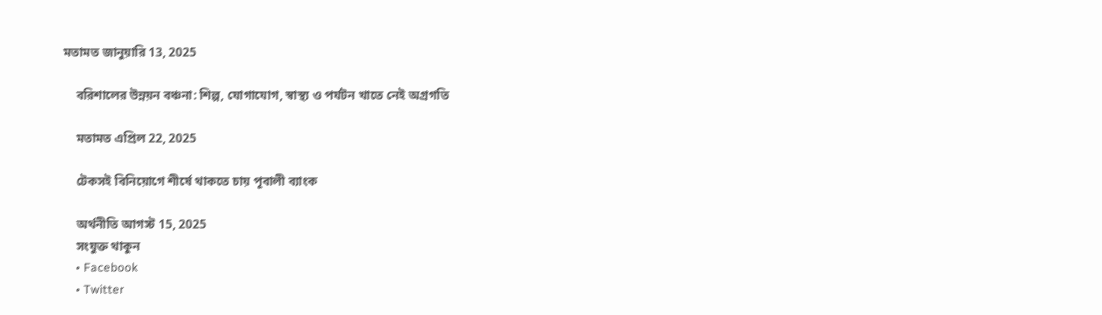মতামত জানুয়ারি 13, 2025

    বরিশালের উন্নয়ন বঞ্চনা: শিল্প, যোগাযোগ, স্বাস্থ্য ও পর্যটন খাতে নেই অগ্রগতি

    মতামত এপ্রিল 22, 2025

    টেকসই বিনিয়োগে শীর্ষে থাকতে চায় পূবালী ব্যাংক

    অর্থনীতি আগস্ট 15, 2025
    সংযুক্ত থাকুন
    • Facebook
    • Twitter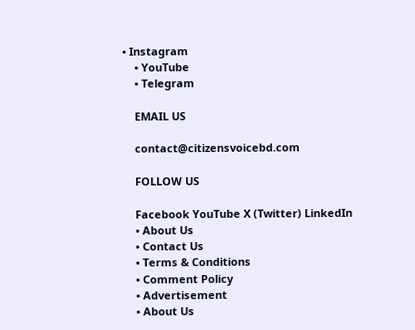• Instagram
    • YouTube
    • Telegram

    EMAIL US

    contact@citizensvoicebd.com

    FOLLOW US

    Facebook YouTube X (Twitter) LinkedIn
    • About Us
    • Contact Us
    • Terms & Conditions
    • Comment Policy
    • Advertisement
    • About Us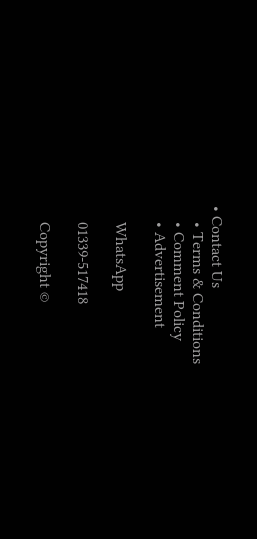• Contact Us
    • Terms & Conditions
    • Comment Policy
    • Advertisement

    WhatsApp

    01339-517418

    Copyright ©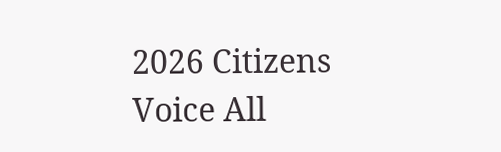2026 Citizens Voice All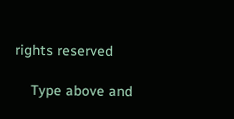rights reserved

    Type above and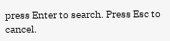press Enter to search. Press Esc to cancel.